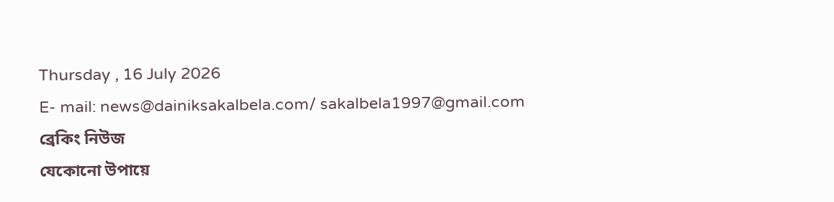Thursday , 16 July 2026
E- mail: news@dainiksakalbela.com/ sakalbela1997@gmail.com
ব্রেকিং নিউজ
যেকোনো উপায়ে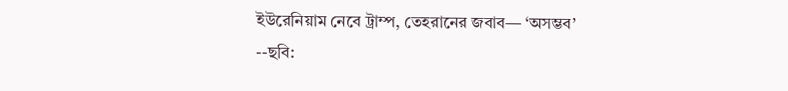ইউরেনিয়াম নেবে ট্রাম্প, তেহরানের জবাব— ‘অসম্ভব’
--ছবি: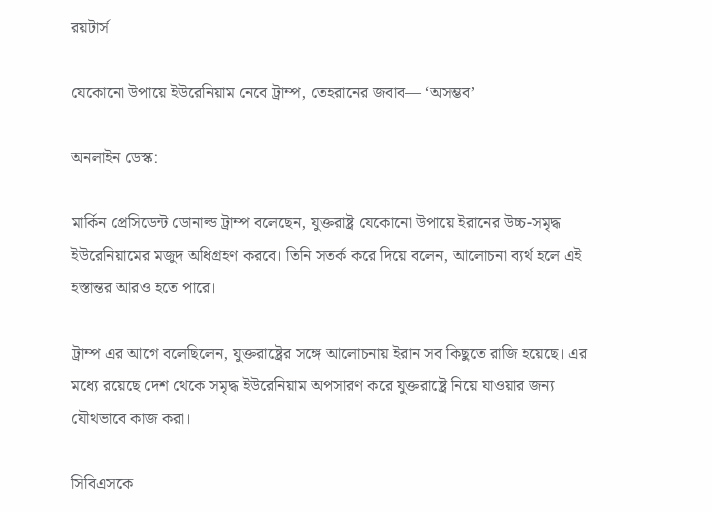রয়টার্স

যেকোনো উপায়ে ইউরেনিয়াম নেবে ট্রাম্প, তেহরানের জবাব— ‘অসম্ভব’

অনলাইন ডেস্ক:

মার্কিন প্রেসিডেন্ট ডোনাল্ড ট্রাম্প বলেছেন, যুক্তরাষ্ট্র যেকোনো উপায়ে ইরানের উচ্চ-সমৃদ্ধ ইউরেনিয়ামের মজুদ অধিগ্রহণ করবে। তিনি সতর্ক করে দিয়ে বলেন, আলোচনা ব্যর্থ হলে এই হস্তান্তর আরও হতে পারে।

ট্রাম্প এর আগে বলেছিলেন, যুক্তরাষ্ট্রের সঙ্গে আলোচনায় ইরান সব কিছুতে রাজি হয়েছে। এর মধ্যে রয়েছে দেশ থেকে সমৃদ্ধ ইউরেনিয়াম অপসারণ করে যুক্তরাষ্ট্রে নিয়ে যাওয়ার জন্য যৌথভাবে কাজ করা।

সিবিএসকে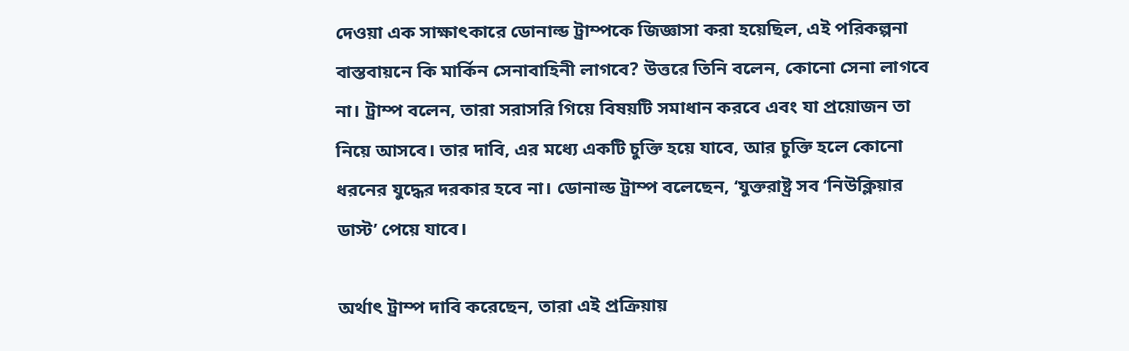দেওয়া এক সাক্ষাৎকারে ডোনাল্ড ট্রাম্পকে জিজ্ঞাসা করা হয়েছিল, এই পরিকল্পনা বাস্তবায়নে কি মার্কিন সেনাবাহিনী লাগবে? উত্তরে তিনি বলেন, কোনো সেনা লাগবে না। ট্রাম্প বলেন, তারা সরাসরি গিয়ে বিষয়টি সমাধান করবে এবং যা প্রয়োজন তা নিয়ে আসবে। তার দাবি, এর মধ্যে একটি চুক্তি হয়ে যাবে, আর চুক্তি হলে কোনো ধরনের যুদ্ধের দরকার হবে না। ডোনাল্ড ট্রাম্প বলেছেন, ‘যুক্তরাষ্ট্র সব ‘নিউক্লিয়ার ডাস্ট’ পেয়ে যাবে।

অর্থাৎ ট্রাম্প দাবি করেছেন, তারা এই প্রক্রিয়ায়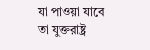যা পাওয়া যাবে তা যুক্তরাষ্ট্র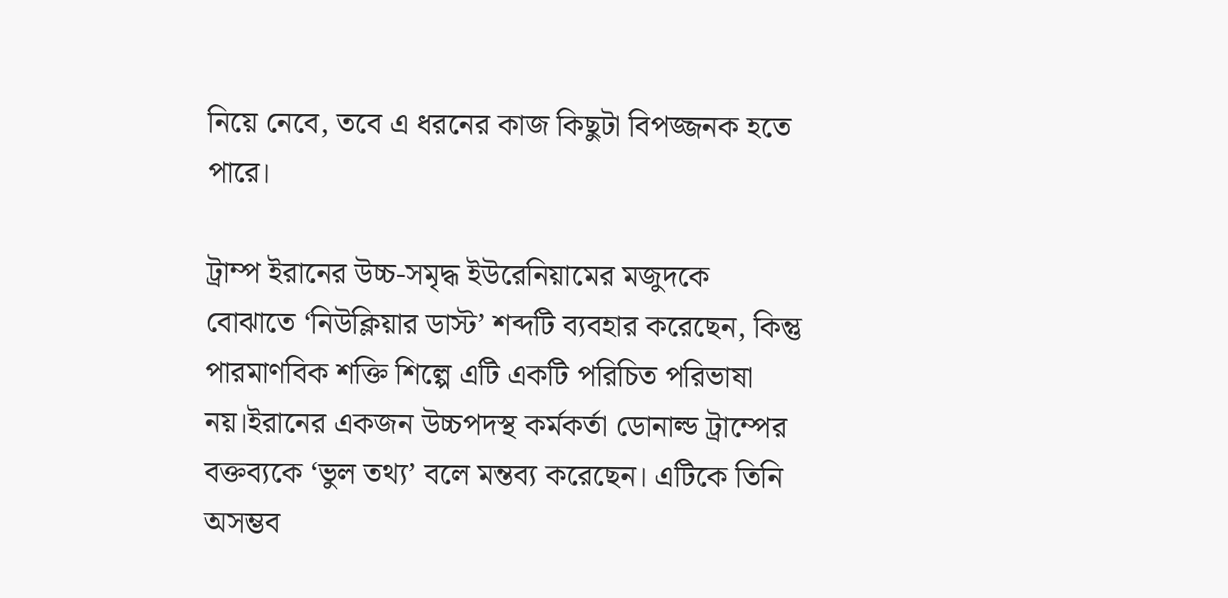নিয়ে নেবে, তবে এ ধরনের কাজ কিছুটা বিপজ্জনক হতে পারে।

ট্রাম্প ইরানের উচ্চ-সমৃদ্ধ ইউরেনিয়ামের মজুদকে বোঝাতে ‘নিউক্লিয়ার ডাস্ট’ শব্দটি ব্যবহার করেছেন, কিন্তু পারমাণবিক শক্তি শিল্পে এটি একটি পরিচিত পরিভাষা নয়।ইরানের একজন উচ্চপদস্থ কর্মকর্তা ডোনাল্ড ট্রাম্পের বক্তব্যকে ‘ভুল তথ্য’ বলে মন্তব্য করেছেন। এটিকে তিনি অসম্ভব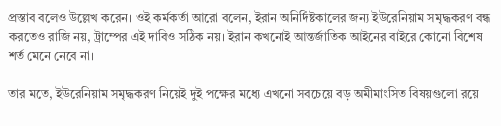প্রস্তাব বলেও উল্লেখ করেন। ওই কর্মকর্তা আরো বলেন, ইরান অনির্দিষ্টকালের জন্য ইউরেনিয়াম সমৃদ্ধকরণ বন্ধ করতেও রাজি নয়, ট্রাম্পের এই দাবিও সঠিক নয়। ইরান কখনোই আন্তর্জাতিক আইনের বাইরে কোনো বিশেষ শর্ত মেনে নেবে না।

তার মতে, ইউরেনিয়াম সমৃদ্ধকরণ নিয়েই দুই পক্ষের মধ্যে এখনো সবচেয়ে বড় অমীমাংসিত বিষয়গুলো রয়ে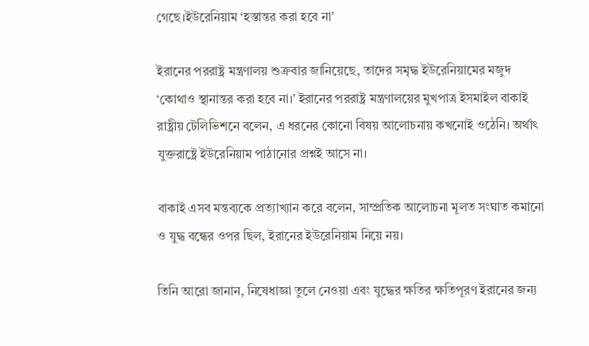গেছে।ইউরেনিয়াম ‘হস্তান্তর করা হবে না’

ইরানের পররাষ্ট্র মন্ত্রণালয় শুক্রবার জানিয়েছে, তাদের সমৃদ্ধ ইউরেনিয়ামের মজুদ ‘কোথাও স্থানান্তর করা হবে না।’ ইরানের পররাষ্ট্র মন্ত্রণালয়ের মুখপাত্র ইসমাইল বাকাই রাষ্ট্রীয় টেলিভিশনে বলেন, এ ধরনের কোনো বিষয় আলোচনায় কখনোই ওঠেনি। অর্থাৎ যুক্তরাষ্ট্রে ইউরেনিয়াম পাঠানোর প্রশ্নই আসে না।

বাকাই এসব মন্তব্যকে প্রত্যাখ্যান করে বলেন, সাম্প্রতিক আলোচনা মূলত সংঘাত কমানো ও যুদ্ধ বন্ধের ওপর ছিল, ইরানের ইউরেনিয়াম নিয়ে নয়।

তিনি আরো জানান, নিষেধাজ্ঞা তুলে নেওয়া এবং যুদ্ধের ক্ষতির ক্ষতিপূরণ ইরানের জন্য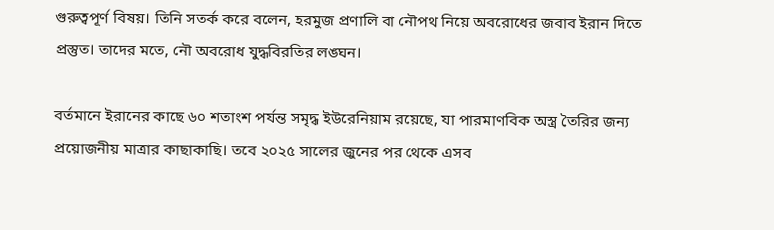গুরুত্বপূর্ণ বিষয়। তিনি সতর্ক করে বলেন, হরমুজ প্রণালি বা নৌপথ নিয়ে অবরোধের জবাব ইরান দিতে প্রস্তুত। তাদের মতে, নৌ অবরোধ যুদ্ধবিরতির লঙ্ঘন।

বর্তমানে ইরানের কাছে ৬০ শতাংশ পর্যন্ত সমৃদ্ধ ইউরেনিয়াম রয়েছে, যা পারমাণবিক অস্ত্র তৈরির জন্য প্রয়োজনীয় মাত্রার কাছাকাছি। তবে ২০২৫ সালের জুনের পর থেকে এসব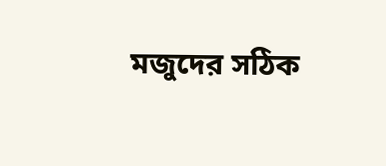মজুদের সঠিক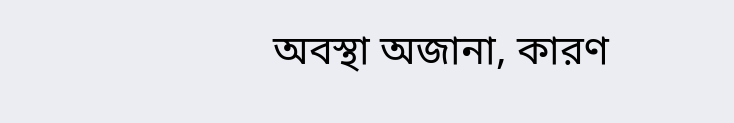অবস্থা অজানা, কারণ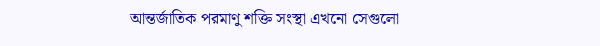আন্তর্জাতিক পরমাণু শক্তি সংস্থা এখনো সেগুলো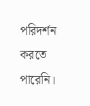পরিদর্শন করতে পারেনি।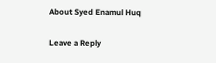About Syed Enamul Huq

Leave a Reply